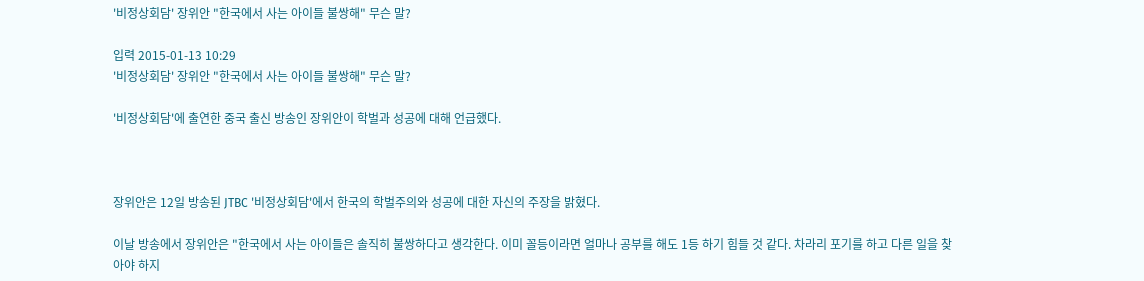'비정상회담' 장위안 "한국에서 사는 아이들 불쌍해" 무슨 말?

입력 2015-01-13 10:29
'비정상회담' 장위안 "한국에서 사는 아이들 불쌍해" 무슨 말?

'비정상회담'에 출연한 중국 출신 방송인 장위안이 학벌과 성공에 대해 언급했다.



장위안은 12일 방송된 JTBC '비정상회담'에서 한국의 학벌주의와 성공에 대한 자신의 주장을 밝혔다.

이날 방송에서 장위안은 "한국에서 사는 아이들은 솔직히 불쌍하다고 생각한다. 이미 꼴등이라면 얼마나 공부를 해도 1등 하기 힘들 것 같다. 차라리 포기를 하고 다른 일을 찾아야 하지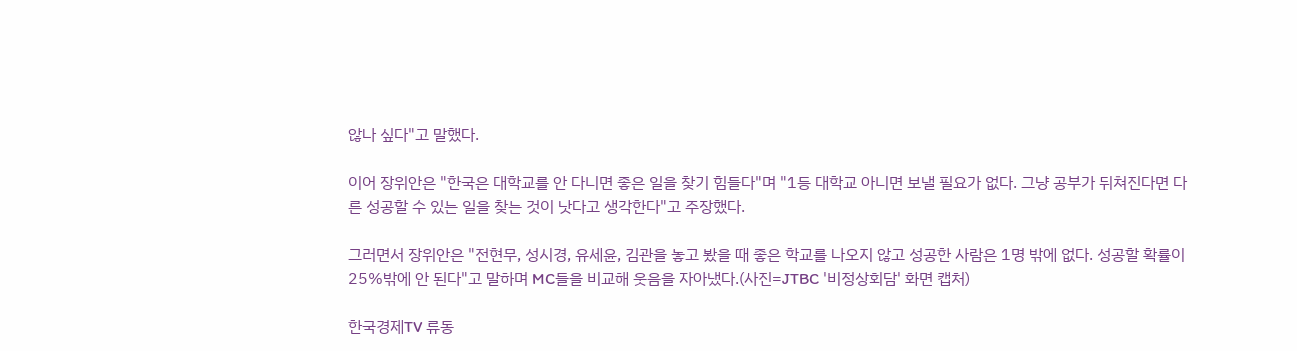않나 싶다"고 말했다.

이어 장위안은 "한국은 대학교를 안 다니면 좋은 일을 찾기 힘들다"며 "1등 대학교 아니면 보낼 필요가 없다. 그냥 공부가 뒤쳐진다면 다른 성공할 수 있는 일을 찾는 것이 낫다고 생각한다"고 주장했다.

그러면서 장위안은 "전현무, 성시경, 유세윤, 김관을 놓고 봤을 때 좋은 학교를 나오지 않고 성공한 사람은 1명 밖에 없다. 성공할 확률이 25%밖에 안 된다"고 말하며 MC들을 비교해 웃음을 자아냈다.(사진=JTBC '비정상회담' 화면 캡처)

한국경제TV 류동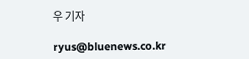우 기자

ryus@bluenews.co.kr